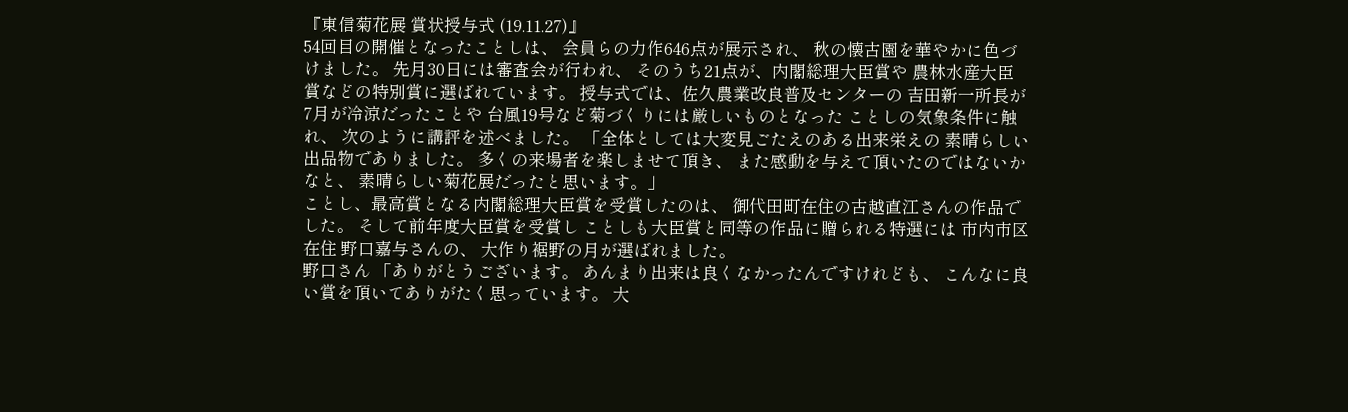『東信菊花展 賞状授与式 (19.11.27)』
54回目の開催となったことしは、 会員らの力作646点が展示され、 秋の懐古園を華やかに色づけました。 先月30日には審査会が行われ、 そのうち21点が、内閣総理大臣賞や 農林水産大臣賞などの特別賞に選ばれています。 授与式では、佐久農業改良普及センターの 吉田新一所長が 7月が冷涼だったことや 台風19号など菊づくりには厳しいものとなった ことしの気象条件に触れ、 次のように講評を述べました。 「全体としては大変見ごたえのある出来栄えの 素晴らしい出品物でありました。 多くの来場者を楽しませて頂き、 また感動を与えて頂いたのではないかなと、 素晴らしい菊花展だったと思います。」
ことし、最高賞となる内閣総理大臣賞を受賞したのは、 御代田町在住の古越直江さんの作品でした。 そして前年度大臣賞を受賞し ことしも大臣賞と同等の作品に贈られる特選には 市内市区在住 野口嘉与さんの、 大作り裾野の月が選ばれました。
野口さん 「ありがとうございます。 あんまり出来は良くなかったんですけれども、 こんなに良い賞を頂いてありがたく思っています。 大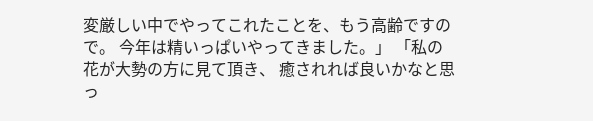変厳しい中でやってこれたことを、もう高齢ですので。 今年は精いっぱいやってきました。」 「私の花が大勢の方に見て頂き、 癒されれば良いかなと思っ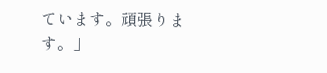ています。頑張ります。」